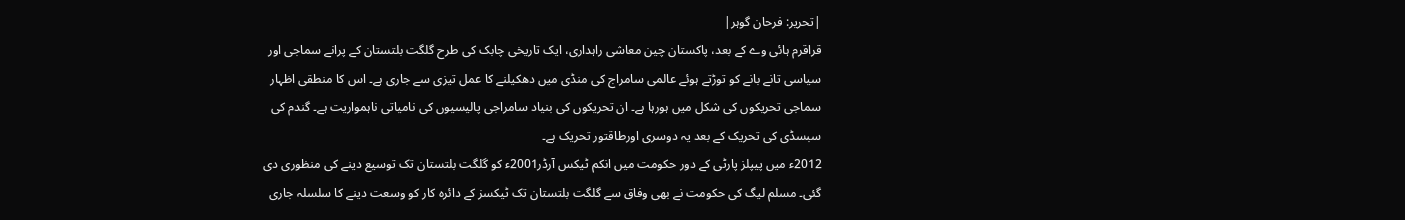|تحریر: فرحان گوہر|
قراقرم ہائی وے کے بعد، پاکستان چین معاشی راہداری، ایک تاریخی چابک کی طرح گلگت بلتستان کے پرانے سماجی اور سیاسی تانے بانے کو توڑتے ہوئے عالمی سامراج کی منڈی میں دھکیلنے کا عمل تیزی سے جاری ہے۔ اس کا منطقی اظہار سماجی تحریکوں کی شکل میں ہورہا ہے۔ ان تحریکوں کی بنیاد سامراجی پالیسیوں کی نامیاتی ناہمواریت ہے۔ گندم کی سبسڈی کی تحریک کے بعد یہ دوسری اورطاقتور تحریک ہے۔
2012ء میں پیپلز پارٹی کے دور حکومت میں انکم ٹیکس آرڈر2001ء کو گلگت بلتستان تک توسیع دینے کی منظوری دی گئی۔ مسلم لیگ کی حکومت نے بھی وفاق سے گلگت بلتستان تک ٹیکسز کے دائرہ کار کو وسعت دینے کا سلسلہ جاری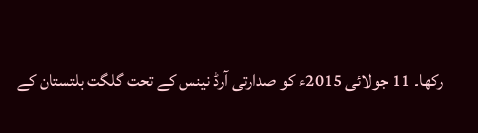رکھا۔ 11 جولائی 2015ء کو صدارتی آرڈ نینس کے تحت گلگت بلتستان کے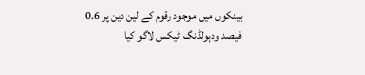بینکوں میں موجود رقوم کے لین دین پر 0.6 فیصد ودہولڈنگ ٹیکس لاگو کیا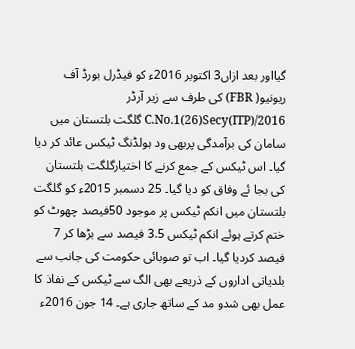گیااور بعد ازاں3 اکتوبر 2016ء کو فیڈرل بورڈ آف ریونیو( FBR) کی طرف سے زیر آرڈر C.No.1(26)Secy(ITP)/2016 گلگت بلتستان میں سامان کی برآمدگی پربھی ود ہولڈنگ ٹیکس عائد کر دیا گیا۔ اس ٹیکس کے جمع کرنے کا اختیارگلگت بلتستان کی بجا ئے وفاق کو دیا گیا۔ 25 دسمبر 2015ء کو گلگت بلتستان میں انکم ٹیکس پر موجود 50فیصد چھوٹ کو ختم کرتے ہوئے انکم ٹیکس 3.5 فیصد سے بڑھا کر 7 فیصد کردیا گیا۔ اب تو صوبائی حکومت کی جانب سے بلدیاتی اداروں کے ذریعے بھی الگ سے ٹیکس کے نفاذ کا عمل بھی شدو مد کے ساتھ جاری ہے۔ 14 جون 2016ء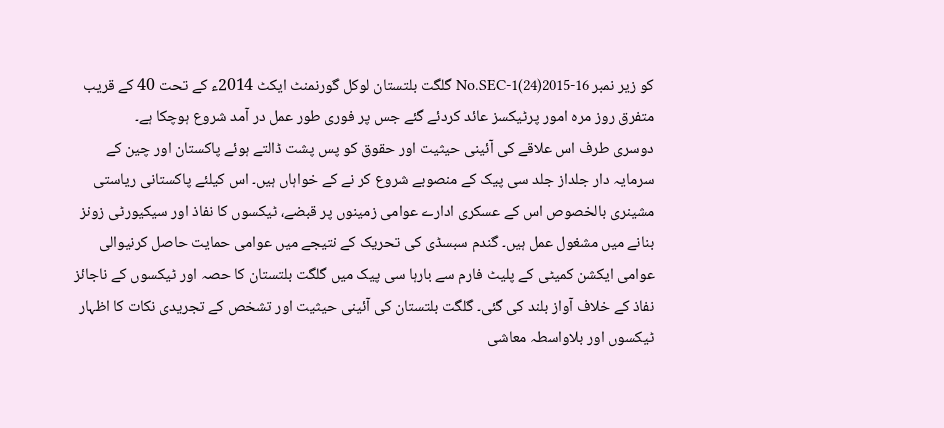کو زیر نمبر No.SEC-1(24)2015-16 گلگت بلتستان لوکل گورنمنٹ ایکٹ 2014ء کے تحت 40 کے قریب متفرق روز مرہ امور پرٹیکسز عائد کردئے گئے جس پر فوری طور عمل در آمد شروع ہوچکا ہے۔
دوسری طرف اس علاقے کی آئینی حیثیت اور حقوق کو پس پشت ڈالتے ہوئے پاکستان اور چین کے سرمایہ دار جلداز جلد سی پیک کے منصوبے شروع کر نے کے خواہاں ہیں۔ اس کیلئے پاکستانی ریاستی مشینری بالخصوص اس کے عسکری ادارے عوامی زمینوں پر قبضے، ٹیکسوں کا نفاذ اور سیکیورٹی زونز بنانے میں مشغول عمل ہیں۔ گندم سبسڈی کی تحریک کے نتیجے میں عوامی حمایت حاصل کرنیوالی عوامی ایکشن کمیٹی کے پلیٹ فارم سے بارہا سی پیک میں گلگت بلتستان کا حصہ اور ٹیکسوں کے ناجائز نفاذ کے خلاف آواز بلند کی گئی۔ گلگت بلتستان کی آئینی حیثیت اور تشخص کے تجریدی نکات کا اظہار ٹیکسوں اور بلاواسطہ معاشی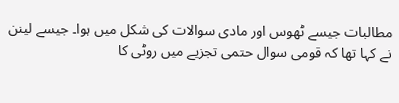مطالبات جیسے ٹھوس اور مادی سوالات کی شکل میں ہوا۔ جیسے لینن نے کہا تھا کہ قومی سوال حتمی تجزیے میں روٹی کا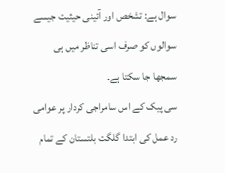سوال ہے: تشخص اور آئینی حیثیت جیسے سوالوں کو صرف اسی تناظر میں ہی سمجھا جا سکتا ہے۔
سی پیک کے اس سامراجی کردار پر عوامی رد عمل کی ابتدا گلگت بلتستان کے تمام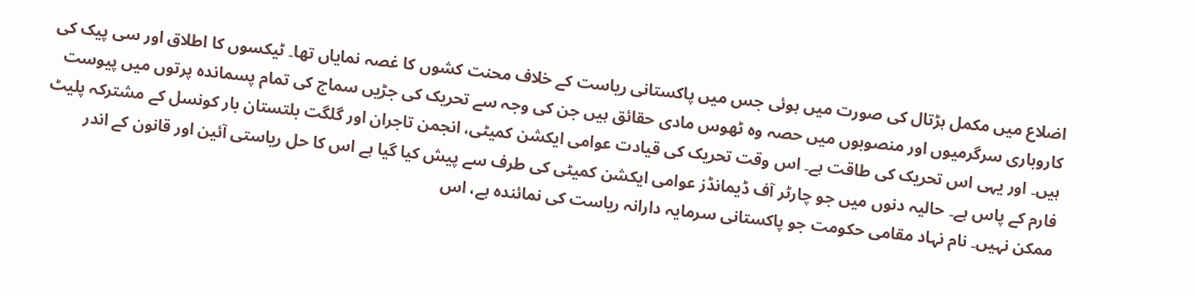اضلاع میں مکمل ہڑتال کی صورت میں ہوئی جس میں پاکستانی ریاست کے خلاف محنت کشوں کا غصہ نمایاں تھا۔ ٹیکسوں کا اطلاق اور سی پیک کی کاروباری سرگرمیوں اور منصوبوں میں حصہ وہ ٹھوس مادی حقائق ہیں جن کی وجہ سے تحریک کی جڑیں سماج کی تمام پسماندہ پرتوں میں پیوست ہیں۔ اور یہی اس تحریک کی طاقت ہے۔ اس وقت تحریک کی قیادت عوامی ایکشن کمیٹی، انجمن تاجران اور گلگت بلتستان بار کونسل کے مشترکہ پلیٹ فارم کے پاس ہے۔ حالیہ دنوں میں جو چارٹر آف ڈیمانڈز عوامی ایکشن کمیٹی کی طرف سے پیش کیا گیا ہے اس کا حل ریاستی آئین اور قانون کے اندر ممکن نہیں۔ نام نہاد مقامی حکومت جو پاکستانی سرمایہ دارانہ ریاست کی نمائندہ ہے، اس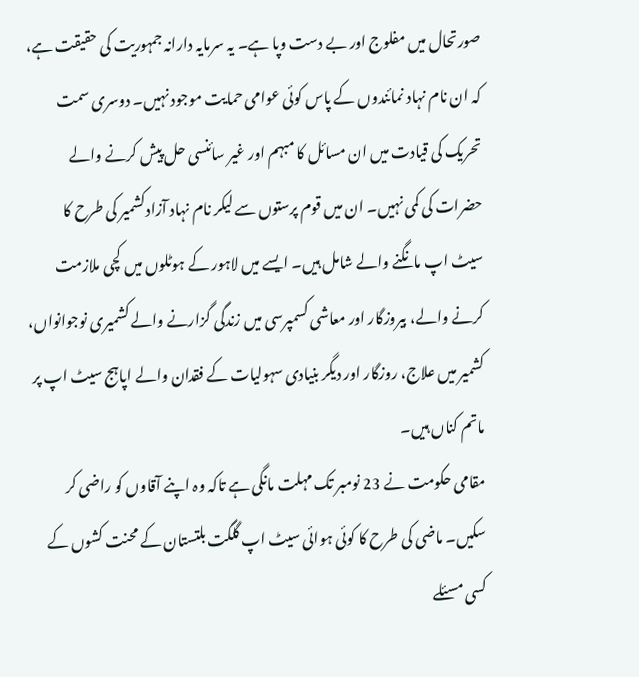صورتحال میں مفلوج اور بے دست وپا ہے۔ یہ سرمایہ دارانہ جمہوریت کی حقیقت ہے، کہ ان نام نہاد نمائندوں کے پاس کوئی عوامی حمایت موجود نہیں۔ دوسری سمت تحریک کی قیادت میں ان مسائل کا مبہم اور غیر سائنسی حل پیش کرنے والے حضرات کی کمی نہیں۔ ان میں قوم پرستوں سے لیکر نام نہاد آزادکشمیر کی طرح کا سیٹ اپ مانگنے والے شامل ہیں۔ ایسے میں لاہور کے ہوٹلوں میں کچی ملازمت کرنے والے، بیروزگار اور معاشی کسمپرسی میں زندگی گزارنے والے کشمیری نوجوانواں، کشمیر میں علاج، روزگار اور دیگر بنیادی سہولیات کے فقدان والے اپاہج سیٹ اپ پر ماتم کناں ہیں۔
مقامی حکومت نے 23 نومبر تک مہلت مانگی ہے تاکہ وہ اپنے آقاوں کو راضی کر سکیں۔ ماضی کی طرح کا کوئی ہوائی سیٹ اپ گلگت بلتستان کے محنت کشوں کے کسی مسئلے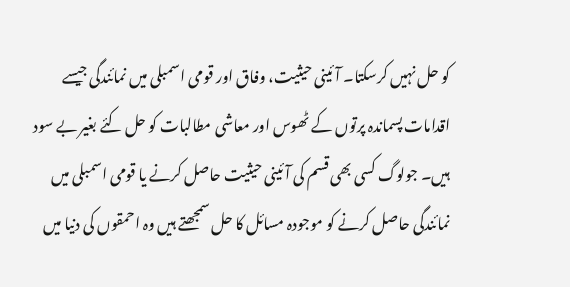کو حل نہیں کرسکتا۔ آئینی حیثیت، وفاق اور قومی اسمبلی میں نمائندگی جیسے اقدامات پسماندہ پرتوں کے ٹھوس اور معاشی مطالبات کو حل کئے بغیر بے سود ہیں۔ جولوگ کسی بھی قسم کی آئینی حیثیت حاصل کرنے یا قومی اسمبلی میں نمائندگی حاصل کرنے کو موجودہ مسائل کا حل سمجھتے ہیں وہ احمقوں کی دنیا میں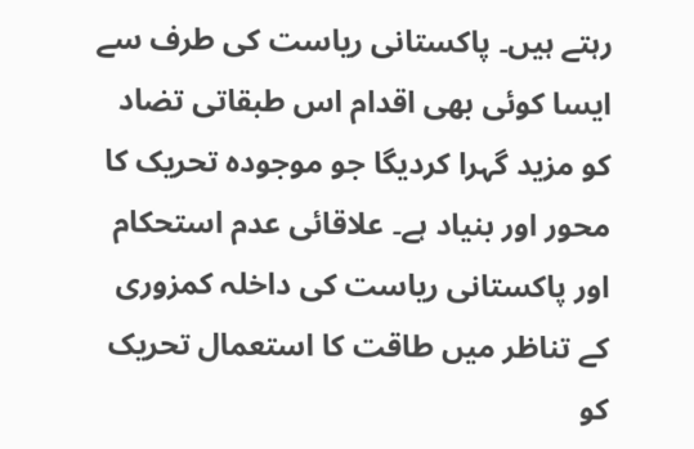رہتے ہیں۔ پاکستانی ریاست کی طرف سے ایسا کوئی بھی اقدام اس طبقاتی تضاد کو مزید گہرا کردیگا جو موجودہ تحریک کا محور اور بنیاد ہے۔ علاقائی عدم استحکام اور پاکستانی ریاست کی داخلہ کمزوری کے تناظر میں طاقت کا استعمال تحریک کو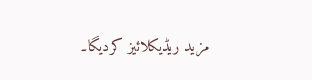مزید ریڈیکلائیز کردیگا۔